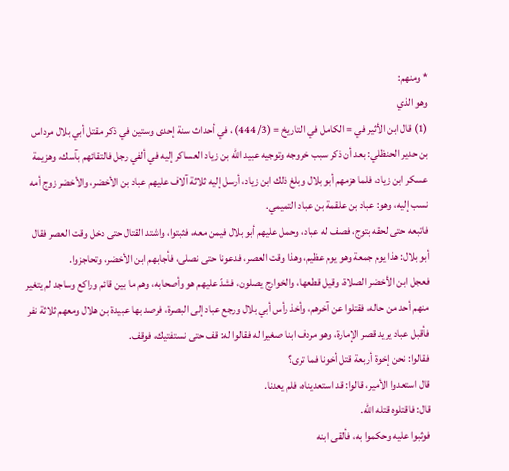* ومنهم:
وهو الذي
(1) قال ابن الأثير في = الكامل في التاريخ = (3/ 444) ، في أحداث سنة إحدى وستين في ذكر مقتل أبي بلال مرداس بن حدير الحنظلي: بعد أن ذكر سبب خروجه وتوجيه عبيد الله بن زياد العساكر إليه في ألفي رجل فالتقائهم بآسك، وهزيمة عسكر ابن زياد، فلما هزمهم أبو بلال وبلغ ذلك ابن زياد، أرسل إليه ثلاثة آلاف عليهم عباد بن الأخضر، والأخضر زوج أمه نسب إليه، وهو: عباد بن علقمة بن عباد التميمي.
فاتبعه حتى لحقه بتوج، فصف له عباد، وحمل عليهم أبو بلال فيمن معه، فثبتوا، واشتد القتال حتى دخل وقت العصر فقال أبو بلال: هذا يوم جمعة وهو يوم عظيم، وهذا وقت العصر، فدعونا حتى نصلى، فأجابهم ابن الأخضر، وتحاجزوا.
فعجل ابن الأخضر الصلاة، وقيل قطعها، والخوارج يصلون، فشدّ عليهم هو وأصحابه، وهم ما بين قائم وراكع وساجد لم يتغير منهم أحد من حاله، فقتلوا عن آخرهم، وأخذ رأس أبي بلال ورجع عباد إلى البصرة، فرصد بها عبيدة بن هلال ومعهم ثلاثة نفر فأقبل عباد يريد قصر الإمارة، وهو مردف ابنا صغيرا له فقالوا له: قف حتى نستفتيك، فوقف.
فقالوا: نحن إخوة أربعة قتل أخونا فما ترى؟
قال استعدوا الأمير، قالوا: قد استعديناه، فلم يعدنا.
قال: فاقتلوه قتله الله.
فوثبوا عليه وحكموا به، فألقى ابنه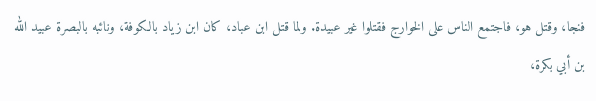فنجا، وقتل هو، فاجتمع الناس على الخوارج فقتلوا غير عبيدة. ولما قتل ابن عباد، كان ابن زياد بالكوفة، ونائبه بالبصرة عبيد الله بن أبي بكرة،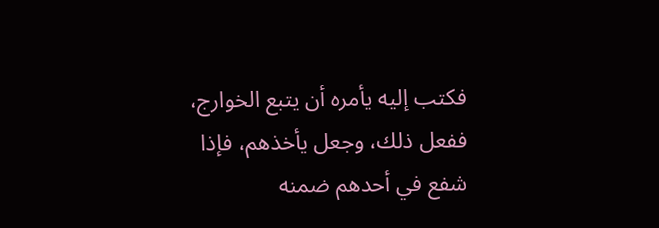فكتب إليه يأمره أن يتبع الخوارج، ففعل ذلك، وجعل يأخذهم، فإذا شفع في أحدهم ضمنه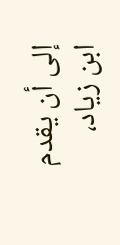إلى أن يقدم ابن زياد،